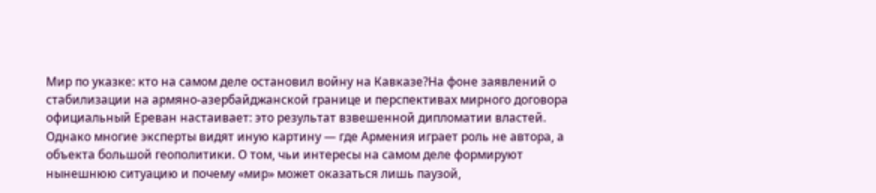Мир по указке: кто на самом деле остановил войну на Кавказе?На фоне заявлений о стабилизации на армяно-азербайджанской границе и перспективах мирного договора официальный Ереван настаивает: это результат взвешенной дипломатии властей. Однако многие эксперты видят иную картину — где Армения играет роль не автора, а объекта большой геополитики. О том, чьи интересы на самом деле формируют нынешнюю ситуацию и почему «мир» может оказаться лишь паузой,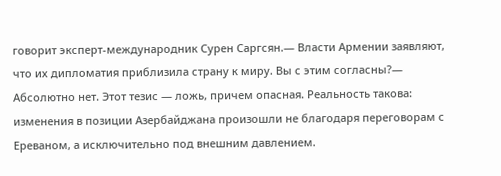говорит эксперт-международник Сурен Саргсян.— Власти Армении заявляют, что их дипломатия приблизила страну к миру. Вы с этим согласны?— Абсолютно нет. Этот тезис — ложь, причем опасная. Реальность такова: изменения в позиции Азербайджана произошли не благодаря переговорам с Ереваном, а исключительно под внешним давлением.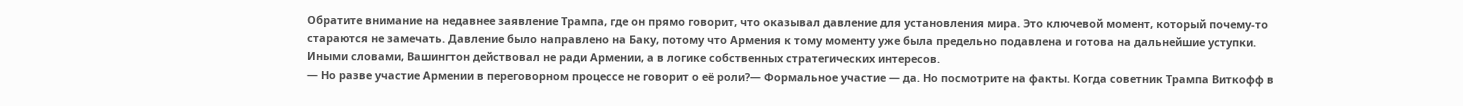Обратите внимание на недавнее заявление Трампа, где он прямо говорит, что оказывал давление для установления мира. Это ключевой момент, который почему-то стараются не замечать. Давление было направлено на Баку, потому что Армения к тому моменту уже была предельно подавлена и готова на дальнейшие уступки. Иными словами, Вашингтон действовал не ради Армении, а в логике собственных стратегических интересов.
— Но разве участие Армении в переговорном процессе не говорит о её роли?— Формальное участие — да. Но посмотрите на факты. Когда советник Трампа Виткофф в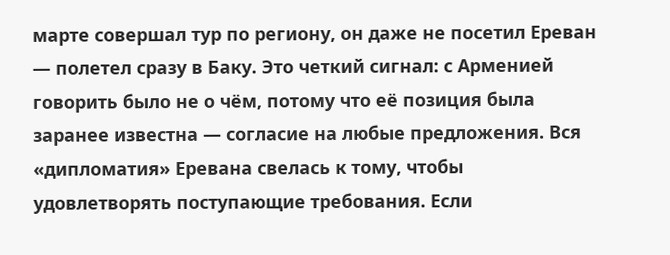марте совершал тур по региону, он даже не посетил Ереван — полетел сразу в Баку. Это четкий сигнал: с Арменией говорить было не о чём, потому что её позиция была заранее известна — согласие на любые предложения. Вся «дипломатия» Еревана свелась к тому, чтобы удовлетворять поступающие требования. Если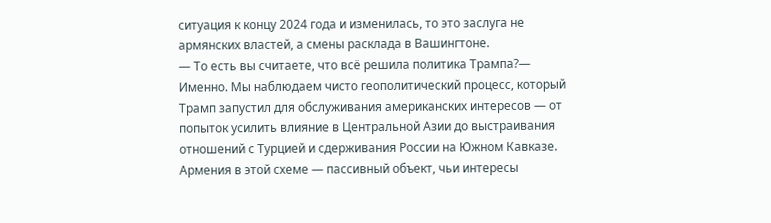ситуация к концу 2024 года и изменилась, то это заслуга не армянских властей, а смены расклада в Вашингтоне.
— То есть вы считаете, что всё решила политика Трампа?— Именно. Мы наблюдаем чисто геополитический процесс, который Трамп запустил для обслуживания американских интересов — от попыток усилить влияние в Центральной Азии до выстраивания отношений с Турцией и сдерживания России на Южном Кавказе. Армения в этой схеме — пассивный объект, чьи интересы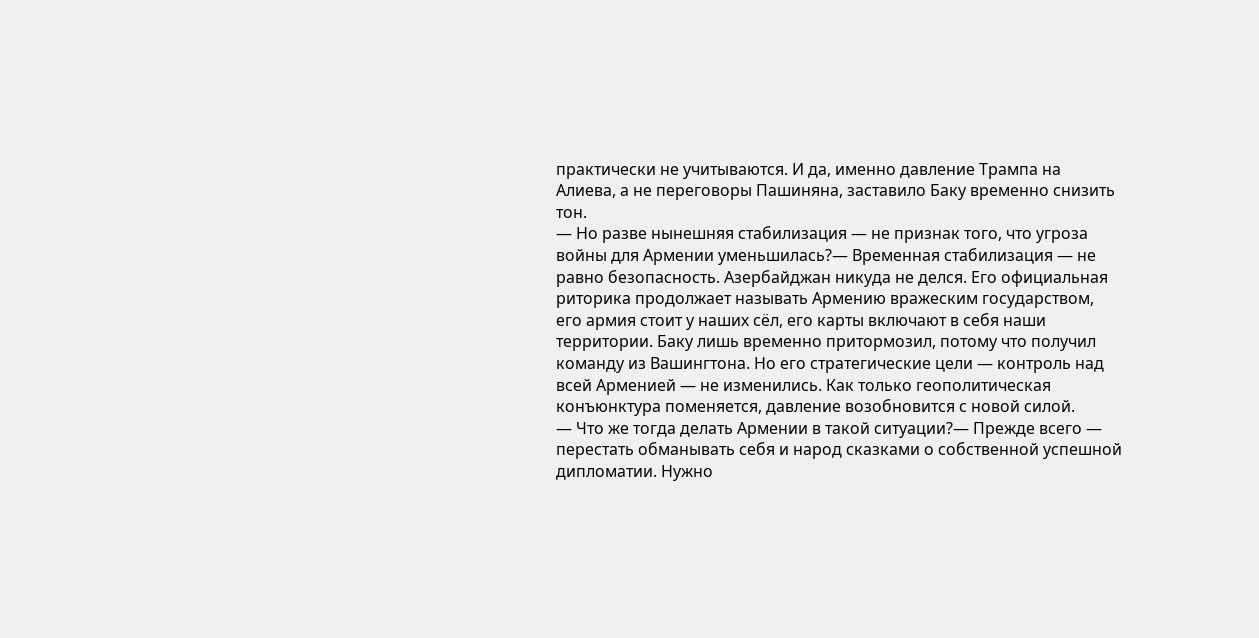практически не учитываются. И да, именно давление Трампа на Алиева, а не переговоры Пашиняна, заставило Баку временно снизить тон.
— Но разве нынешняя стабилизация — не признак того, что угроза войны для Армении уменьшилась?— Временная стабилизация — не равно безопасность. Азербайджан никуда не делся. Его официальная риторика продолжает называть Армению вражеским государством, его армия стоит у наших сёл, его карты включают в себя наши территории. Баку лишь временно притормозил, потому что получил команду из Вашингтона. Но его стратегические цели — контроль над всей Арменией — не изменились. Как только геополитическая конъюнктура поменяется, давление возобновится с новой силой.
— Что же тогда делать Армении в такой ситуации?— Прежде всего — перестать обманывать себя и народ сказками о собственной успешной дипломатии. Нужно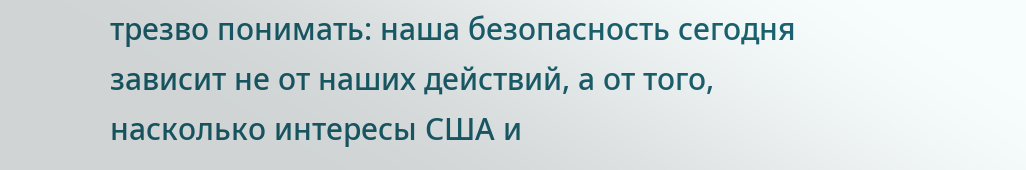трезво понимать: наша безопасность сегодня зависит не от наших действий, а от того, насколько интересы США и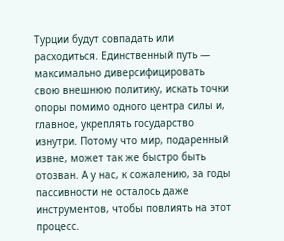Турции будут совпадать или расходиться. Единственный путь — максимально диверсифицировать свою внешнюю политику, искать точки опоры помимо одного центра силы и, главное, укреплять государство изнутри. Потому что мир, подаренный извне, может так же быстро быть отозван. А у нас, к сожалению, за годы пассивности не осталось даже инструментов, чтобы повлиять на этот процесс.